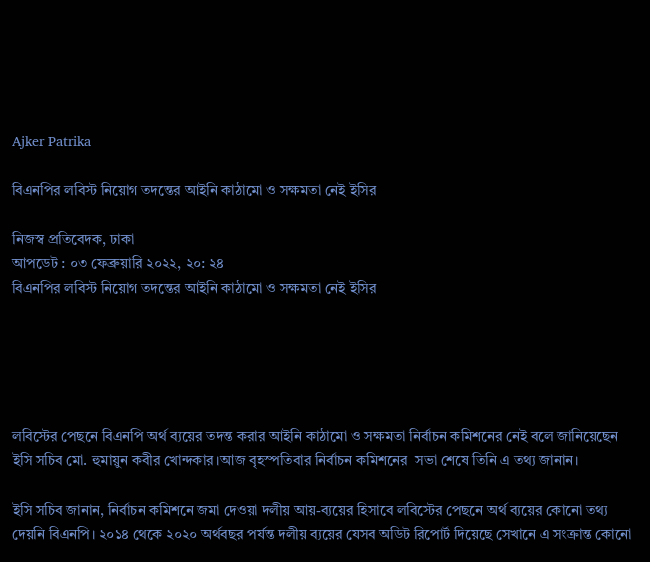Ajker Patrika

বিএনপির লবিস্ট নিয়োগ তদন্তের আইনি কাঠামো ও সক্ষমতা নেই ইসির

নিজস্ব প্রতিবেদক, ঢাকা
আপডেট : ০৩ ফেব্রুয়ারি ২০২২, ২০: ২৪
বিএনপির লবিস্ট নিয়োগ তদন্তের আইনি কাঠামো ও সক্ষমতা নেই ইসির





লবিস্টের পেছনে বিএনপি অর্থ ব্যয়ের তদন্ত করার আইনি কাঠামো ও সক্ষমতা নির্বাচন কমিশনের নেই বলে জানিয়েছেন ইসি সচিব মো. হুমায়ুন কবীর খোন্দকার।আজ বৃহস্পতিবার নির্বাচন কমিশনের  সভা শেষে তিনি এ তথ্য জানান।

ইসি সচিব জানান, নির্বাচন কমিশনে জমা দেওয়া দলীয় আয়-ব্যয়ের হিসাবে লবিস্টের পেছনে অর্থ ব্যয়ের কোনো তথ্য দেয়নি বিএনপি। ২০১৪ থেকে ২০২০ অর্থবছর পর্যন্ত দলীয় ব্যয়ের যেসব অডিট রিপোর্ট দিয়েছে সেখানে এ সংক্রান্ত কোনো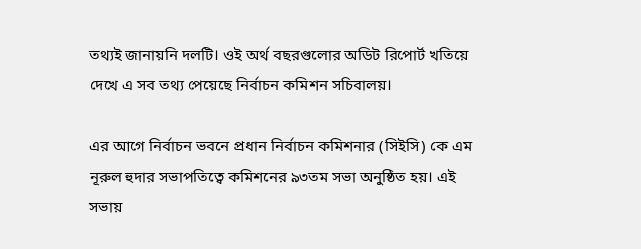তথ্যই জানায়নি দলটি। ওই অর্থ বছরগুলোর অডিট রিপোর্ট খতিয়ে দেখে এ সব তথ্য পেয়েছে নির্বাচন কমিশন সচিবালয়।

এর আগে নির্বাচন ভবনে প্রধান নির্বাচন কমিশনার (সিইসি) কে এম নূরুল হুদার সভাপতিত্বে কমিশনের ৯৩তম সভা অনুষ্ঠিত হয়। এই সভায়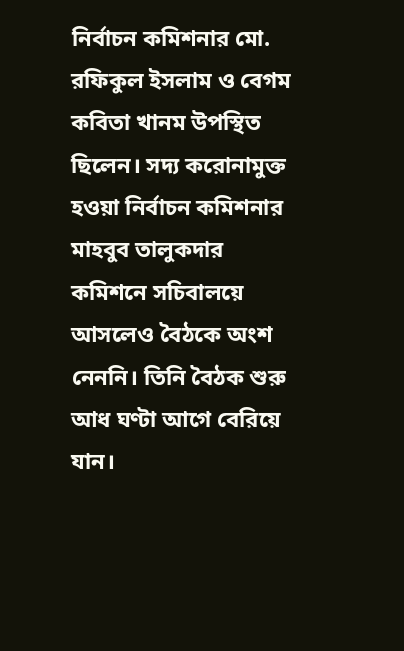নির্বাচন কমিশনার মো. রফিকুল ইসলাম ও বেগম কবিতা খানম উপস্থিত ছিলেন। সদ্য করোনামুক্ত হওয়া নির্বাচন কমিশনার মাহবুব তালুকদার কমিশনে সচিবালয়ে আসলেও বৈঠকে অংশ নেননি। তিনি বৈঠক শুরু আধ ঘণ্টা আগে বেরিয়ে যান।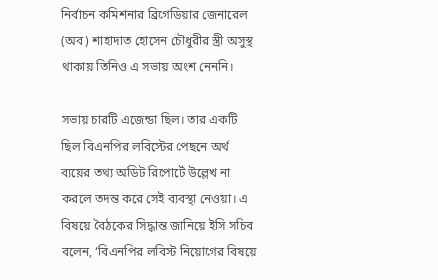নির্বাচন কমিশনার ব্রিগেডিয়ার জেনারেল (অব) শাহাদাত হোসেন চৌধুরীর স্ত্রী অসুস্থ থাকায় তিনিও এ সভায় অংশ নেননি।

সভায় চারটি এজেন্ডা ছিল। তার একটি ছিল বিএনপির লবিস্টের পেছনে অর্থ ব্যয়ের তথ্য অডিট রিপোর্টে উল্লেখ না করলে তদন্ত করে সেই ব্যবস্থা নেওয়া। এ বিষয়ে বৈঠকের সিদ্ধান্ত জানিয়ে ইসি সচিব বলেন, ‘বিএনপির লবিস্ট নিয়োগের বিষয়ে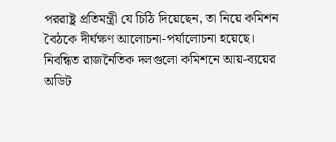পররাষ্ট্র প্রতিমন্ত্রী যে চিঠি দিয়েছেন, তা নিয়ে কমিশন বৈঠকে দীর্ঘক্ষণ আলোচনা-পর্যালোচনা হয়েছে। নিবন্ধিত রাজনৈতিক দলগুলো কমিশনে আয়-ব্যয়ের অডিট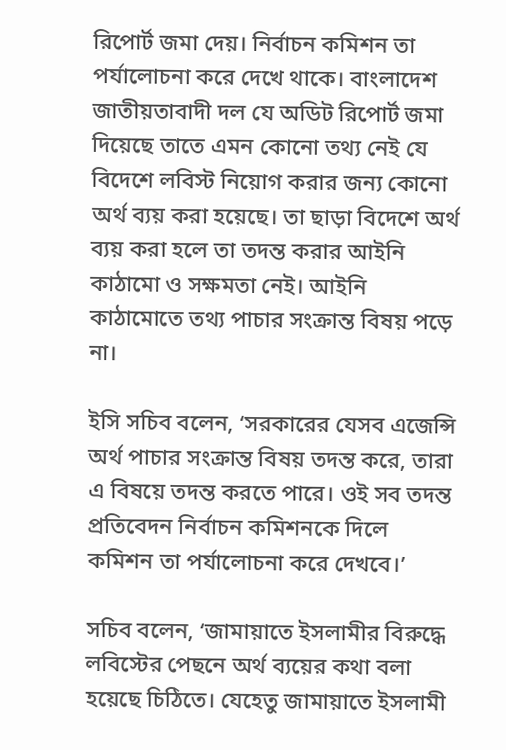রিপোর্ট জমা দেয়। নির্বাচন কমিশন তা পর্যালোচনা করে দেখে থাকে। বাংলাদেশ জাতীয়তাবাদী দল যে অডিট রিপোর্ট জমা দিয়েছে তাতে এমন কোনো তথ্য নেই যে বিদেশে লবিস্ট নিয়োগ করার জন্য কোনো অর্থ ব্যয় করা হয়েছে। তা ছাড়া বিদেশে অর্থ ব্যয় করা হলে তা তদন্ত করার আইনি কাঠামো ও সক্ষমতা নেই। আইনি কাঠামোতে তথ্য পাচার সংক্রান্ত বিষয় পড়ে না।

ইসি সচিব বলেন, ‘সরকারের যেসব এজেন্সি অর্থ পাচার সংক্রান্ত বিষয় তদন্ত করে, তারা এ বিষয়ে তদন্ত করতে পারে। ওই সব তদন্ত প্রতিবেদন নির্বাচন কমিশনকে দিলে কমিশন তা পর্যালোচনা করে দেখবে।’

সচিব বলেন, ‘জামায়াতে ইসলামীর বিরুদ্ধে লবিস্টের পেছনে অর্থ ব্যয়ের কথা বলা হয়েছে চিঠিতে। যেহেতু জামায়াতে ইসলামী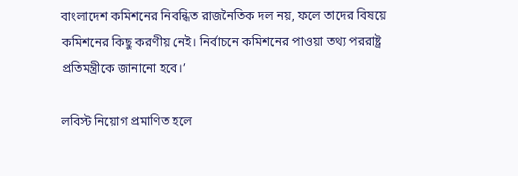বাংলাদেশ কমিশনের নিবন্ধিত রাজনৈতিক দল নয়, ফলে তাদের বিষয়ে কমিশনের কিছু করণীয় নেই। নির্বাচনে কমিশনের পাওয়া তথ্য পররাষ্ট্র প্রতিমন্ত্রীকে জানানো হবে।’

লবিস্ট নিয়োগ প্রমাণিত হলে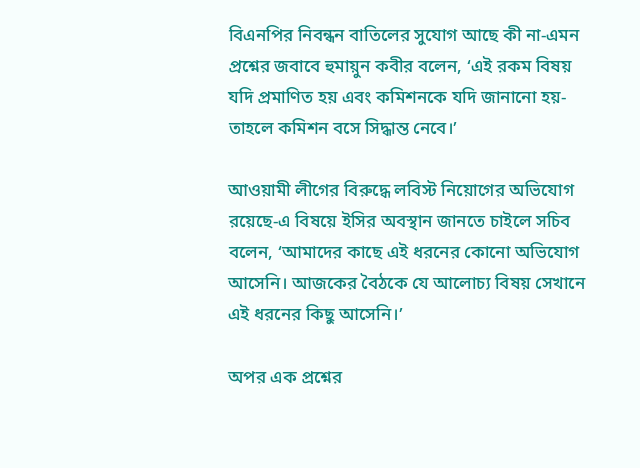বিএনপির নিবন্ধন বাতিলের সুযোগ আছে কী না-এমন প্রশ্নের জবাবে হুমায়ুন কবীর বলেন, ‘এই রকম বিষয় যদি প্রমাণিত হয় এবং কমিশনকে যদি জানানো হয়-তাহলে কমিশন বসে সিদ্ধান্ত নেবে।’

আওয়ামী লীগের বিরুদ্ধে লবিস্ট নিয়োগের অভিযোগ রয়েছে-এ বিষয়ে ইসির অবস্থান জানতে চাইলে সচিব বলেন, ‘আমাদের কাছে এই ধরনের কোনো অভিযোগ আসেনি। আজকের বৈঠকে যে আলোচ্য বিষয় সেখানে এই ধরনের কিছু আসেনি।’

অপর এক প্রশ্নের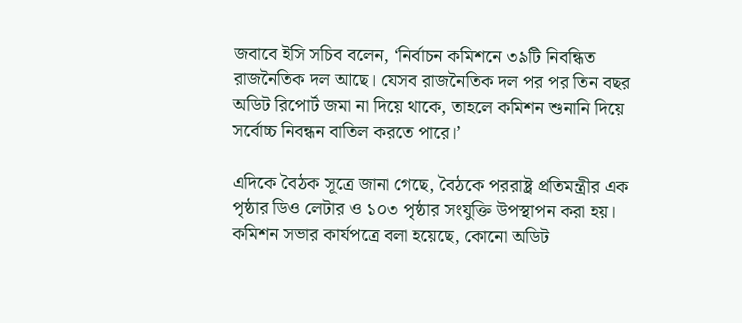জবাবে ইসি সচিব বলেন, ‘নির্বাচন কমিশনে ৩৯টি নিবন্ধিত রাজনৈতিক দল আছে। যেসব রাজনৈতিক দল পর পর তিন বছর অডিট রিপোর্ট জমা না দিয়ে থাকে, তাহলে কমিশন শুনানি দিয়ে সর্বোচ্চ নিবন্ধন বাতিল করতে পারে।’

এদিকে বৈঠক সূত্রে জানা গেছে, বৈঠকে পররাষ্ট্র প্রতিমন্ত্রীর এক পৃষ্ঠার ডিও লেটার ও ১০৩ পৃষ্ঠার সংযুক্তি উপস্থাপন করা হয়। কমিশন সভার কার্যপত্রে বলা হয়েছে, কোনো অডিট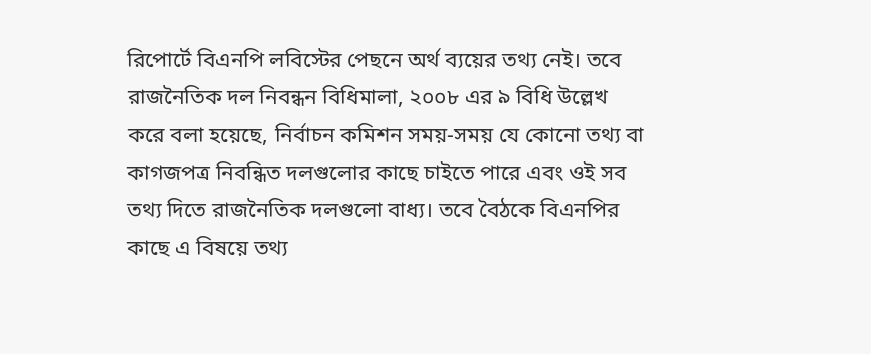রিপোর্টে বিএনপি লবিস্টের পেছনে অর্থ ব্যয়ের তথ্য নেই। তবে রাজনৈতিক দল নিবন্ধন বিধিমালা, ২০০৮ এর ৯ বিধি উল্লেখ করে বলা হয়েছে, নির্বাচন কমিশন সময়-সময় যে কোনো তথ্য বা কাগজপত্র নিবন্ধিত দলগুলোর কাছে চাইতে পারে এবং ওই সব তথ্য দিতে রাজনৈতিক দলগুলো বাধ্য। তবে বৈঠকে বিএনপির কাছে এ বিষয়ে তথ্য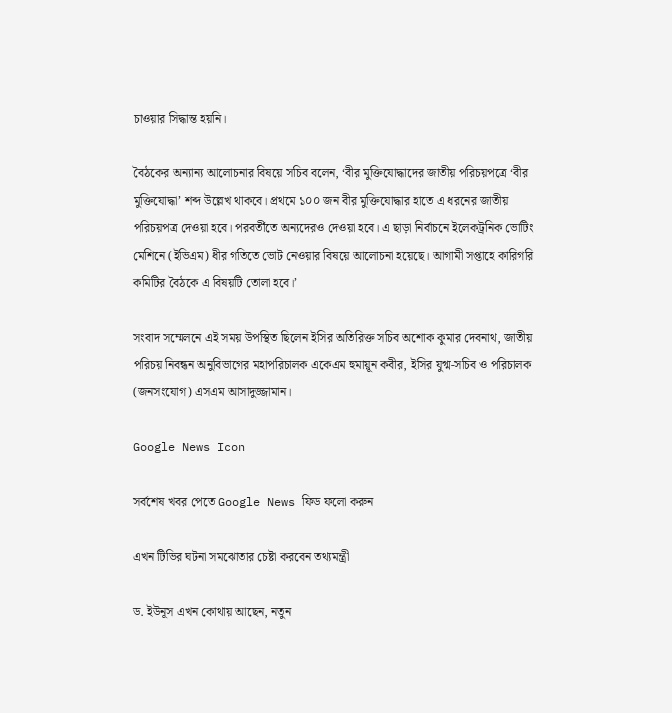চাওয়ার সিদ্ধান্ত হয়নি।

বৈঠকের অন্যান্য আলোচনার বিষয়ে সচিব বলেন, ‘বীর মুক্তিযোদ্ধাদের জাতীয় পরিচয়পত্রে ‘বীর মুক্তিযোদ্ধা’ শব্দ উল্লেখ থাকবে। প্রথমে ১০০ জন বীর মুক্তিযোদ্ধার হাতে এ ধরনের জাতীয় পরিচয়পত্র দেওয়া হবে। পরবর্তীতে অন্যদেরও দেওয়া হবে। এ ছাড়া নির্বাচনে ইলেকট্রনিক ভোটিং মেশিনে (ইভিএম) ধীর গতিতে ভোট নেওয়ার বিষয়ে আলোচনা হয়েছে। আগামী সপ্তাহে কারিগরি কমিটির বৈঠকে এ বিষয়টি তোলা হবে।’

সংবাদ সম্মেলনে এই সময় উপস্থিত ছিলেন ইসির অতিরিক্ত সচিব অশোক কুমার দেবনাথ, জাতীয় পরিচয় নিবন্ধন অনুবিভাগের মহাপরিচালক একেএম হুমায়ূন কবীর, ইসির যুগ্ম-সচিব ও পরিচালক (জনসংযোগ) এসএম আসাদুজ্জামান।

Google News Icon

সর্বশেষ খবর পেতে Google News ফিড ফলো করুন

এখন টিভির ঘটনা সমঝোতার চেষ্টা করবেন তথ্যমন্ত্রী

ড. ইউনূস এখন কোথায় আছেন, নতুন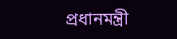প্রধানমন্ত্রী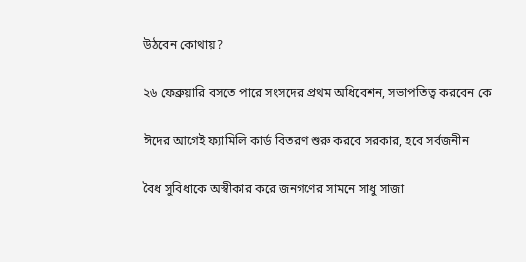উঠবেন কোথায়?

২৬ ফেব্রুয়ারি বসতে পারে সংসদের প্রথম অধিবেশন, সভাপতিত্ব করবেন কে

ঈদের আগেই ফ্যামিলি কার্ড বিতরণ শুরু করবে সরকার, হবে সর্বজনীন

বৈধ সুবিধাকে অস্বীকার করে জনগণের সামনে সাধু সাজা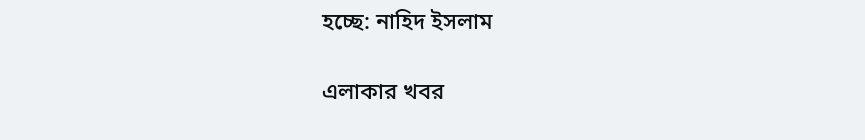হচ্ছে: নাহিদ ইসলাম

এলাকার খবর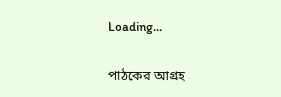Loading...

পাঠকের আগ্রহ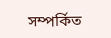সম্পর্কিত